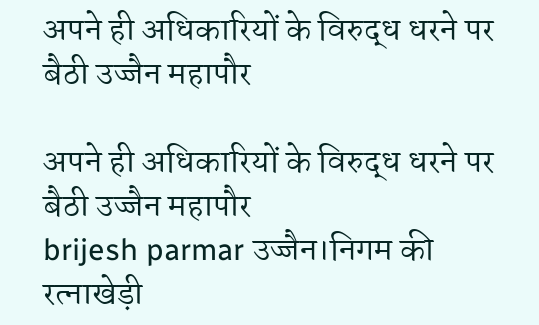अपने ही अधिकारियों के विरुद्ध धरने पर बैठी उज्जैन महापौर

अपने ही अधिकारियों के विरुद्ध धरने पर बैठी उज्जैन महापौर
brijesh parmar उज्जैन।निगम की रत्नाखेड़ी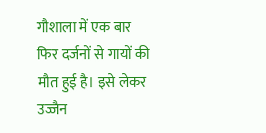गौशाला में एक बार फिर दर्जनों से गायों की मौत हुई है। इसे लेकर उज्जैन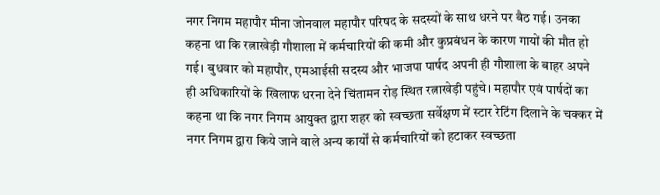नगर निगम महापौर मीना जोनवाल महापौर परिषद के सदस्यों के साथ धरने पर बैठ गई। उनका कहना था कि रत्नाखेड़ी गौशाला में कर्मचारियों की कमी और कुप्रबंधन के कारण गायों की मौत हो गई। बुधवार को महापौर, एमआईसी सदस्य और भाजपा पार्षद अपनी ही गौशाला के बाहर अपने ही अधिकारियों के खिलाफ धरना देने चिंतामन रोड़ स्थित रत्नाखेड़ी पहुंचे। महापौर एवं पार्षदों का कहना था कि नगर निगम आयुक्त द्वारा शहर को स्वच्छता सर्वेक्षण में स्टार रेटिंग दिलाने के चक्कर में नगर निगम द्वारा किये जाने वाले अन्य कार्यों से कर्मचारियों को हटाकर स्वच्छता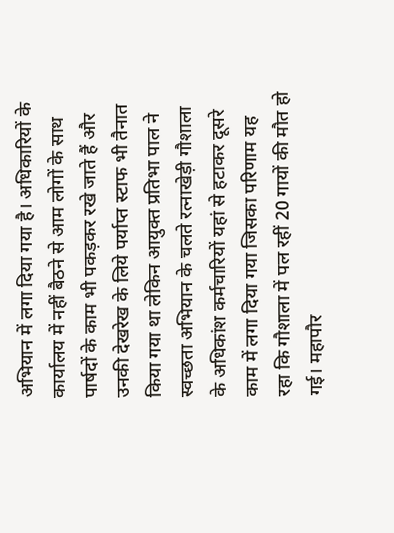अभियान में लगा दिया गया है। अधिकारियों के कार्यालय में नहीं बैठने से आम लोगों के साथ पार्षदों के काम भी पकड़कर रखे जाते हैं और उनकी देखरेख के लिये पर्याप्त स्टाफ भी तैनात किया गया था लेकिन आयुक्त प्रतिभा पाल ने स्वच्छता अभियान के चलते रत्नाखेड़ी गौशाला के अधिकांश कर्मचारियों यहां से हटाकर दूसरे काम में लगा दिया गया जिसका परिणाम यह रहा कि गौशाला में पल रहीं 20 गायों की मौत हो गई। महापौर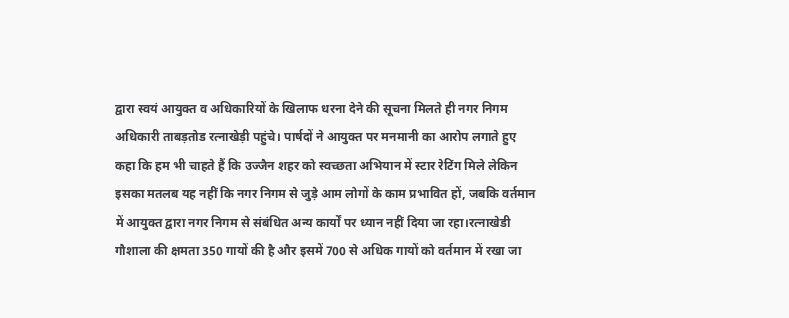द्वारा स्वयं आयुक्त व अधिकारियों के खिलाफ धरना देने की सूचना मिलते ही नगर निगम अधिकारी ताबड़तोड रत्नाखेड़ी पहुंचे। पार्षदों ने आयुक्त पर मनमानी का आरोप लगाते हुए कहा कि हम भी चाहते हैं कि उज्जैन शहर को स्वच्छता अभियान में स्टार रेटिंग मिले लेकिन इसका मतलब यह नहीं कि नगर निगम से जुड़े आम लोगों के काम प्रभावित हों, जबकि वर्तमान में आयुक्त द्वारा नगर निगम से संबंधित अन्य कार्यों पर ध्यान नहीं दिया जा रहा।रत्नाखेडी गौशाला की क्षमता 350 गायों की है और इसमें 700 से अधिक गायों को वर्तमान में रखा जा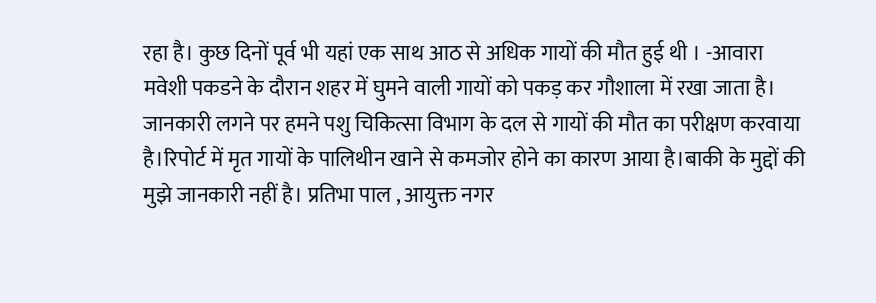रहा है। कुछ दिनों पूर्व भी यहां एक साथ आठ से अधिक गायों की मौत हुई थी । -आवारा मवेशी पकडने के दौरान शहर में घुमने वाली गायों को पकड़ कर गौशाला में रखा जाता है। जानकारी लगने पर हमने पशु चिकित्सा विभाग के दल से गायों की मौत का परीक्षण करवाया है।रिपोर्ट में मृत गायों के पालिथीन खाने से कमजोर होने का कारण आया है।बाकी के मुद्दों की मुझे जानकारी नहीं है। प्रतिभा पाल , आयुक्त नगर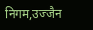निगम,उज्जैन